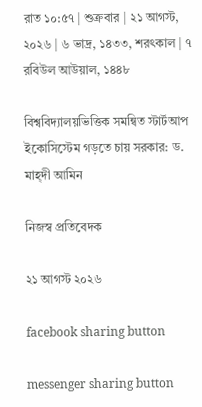রাত ১০:৫৭ | শুক্রবার | ২১ আগস্ট, ২০২৬ | ৬ ভাদ্র, ১৪৩৩, শরৎকাল | ৭ রবিউল আউয়াল, ১৪৪৮

বিশ্ববিদ্যালয়ভিত্তিক সমন্বিত স্টার্টআপ ইকোসিস্টেম গড়তে চায় সরকার: ড. মাহ্দী আমিন

নিজস্ব প্রতিবেদক

২১ আগস্ট ২০২৬

facebook sharing button

messenger sharing button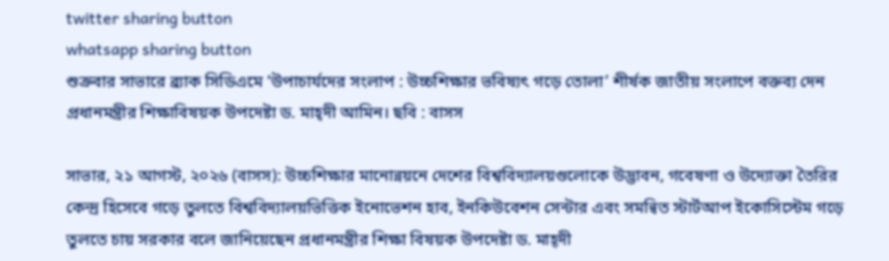twitter sharing button
whatsapp sharing button
শুক্রবার সাভারে ব্র্যাক সিডিএমে ‘উপাচার্যদের সংলাপ : উচ্চশিক্ষার ভবিষ্যৎ গড়ে তোলা’ শীর্ষক জাতীয় সংলাপে বক্তব্য দেন প্রধানমন্ত্রীর শিক্ষাবিষয়ক উপদেষ্টা ড. মাহ্দী আমিন। ছবি : বাসস

সাভার, ২১ আগস্ট, ২০২৬ (বাসস): উচ্চশিক্ষার মানোন্নয়নে দেশের বিশ্ববিদ্যালয়গুলোকে উদ্ভাবন, গবেষণা ও উদ্যোক্তা তৈরির কেন্দ্র হিসেবে গড়ে তুলতে বিশ্ববিদ্যালয়ভিত্তিক ইনোভেশন হাব, ইনকিউবেশন সেন্টার এবং সমন্বিত স্টার্টআপ ইকোসিস্টেম গড়ে তুলতে চায় সরকার বলে জানিয়েছেন প্রধানমন্ত্রীর শিক্ষা বিষয়ক উপদেষ্টা ড. মাহ্দী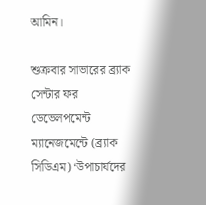আমিন।

শুক্রবার সাভারের ব্র্যাক সেন্টার ফর ডেভেলপমেন্ট ম্যানেজমেন্টে (ব্র্যাক সিডিএম) ‘উপাচার্যদের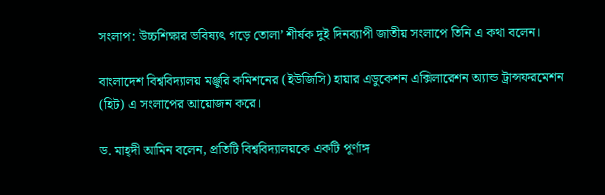সংলাপ: উচ্চশিক্ষার ভবিষ্যৎ গড়ে তোলা’ শীর্ষক দুই দিনব্যাপী জাতীয় সংলাপে তিনি এ কথা বলেন।

বাংলাদেশ বিশ্ববিদ্যালয় মঞ্জুরি কমিশনের (ইউজিসি) হায়ার এডুকেশন এক্সিলারেশন অ্যান্ড ট্রান্সফরমেশন (হিট) এ সংলাপের আয়োজন করে।

ড. মাহ্দী আমিন বলেন, প্রতিটি বিশ্ববিদ্যালয়কে একটি পূর্ণাঙ্গ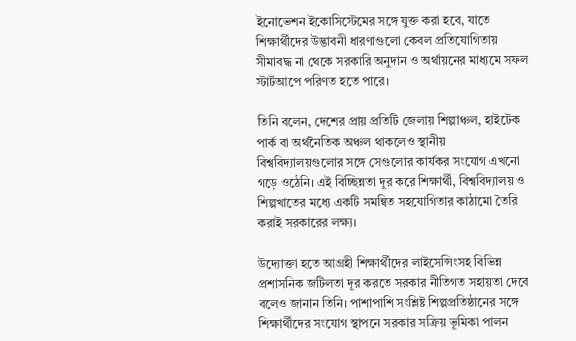ইনোভেশন ইকোসিস্টেমের সঙ্গে যুক্ত করা হবে, যাতে শিক্ষার্থীদের উদ্ভাবনী ধারণাগুলো কেবল প্রতিযোগিতায় সীমাবদ্ধ না থেকে সরকারি অনুদান ও অর্থায়নের মাধ্যমে সফল স্টার্টআপে পরিণত হতে পারে।

তিনি বলেন, দেশের প্রায় প্রতিটি জেলায় শিল্পাঞ্চল, হাইটেক পার্ক বা অর্থনৈতিক অঞ্চল থাকলেও স্থানীয় বিশ্ববিদ্যালয়গুলোর সঙ্গে সেগুলোর কার্যকর সংযোগ এখনো গড়ে ওঠেনি। এই বিচ্ছিন্নতা দূর করে শিক্ষার্থী, বিশ্ববিদ্যালয় ও শিল্পখাতের মধ্যে একটি সমন্বিত সহযোগিতার কাঠামো তৈরি করাই সরকারের লক্ষ্য।

উদ্যোক্তা হতে আগ্রহী শিক্ষার্থীদের লাইসেন্সিংসহ বিভিন্ন প্রশাসনিক জটিলতা দূর করতে সরকার নীতিগত সহায়তা দেবে বলেও জানান তিনি। পাশাপাশি সংশ্লিষ্ট শিল্পপ্রতিষ্ঠানের সঙ্গে শিক্ষার্থীদের সংযোগ স্থাপনে সরকার সক্রিয় ভূমিকা পালন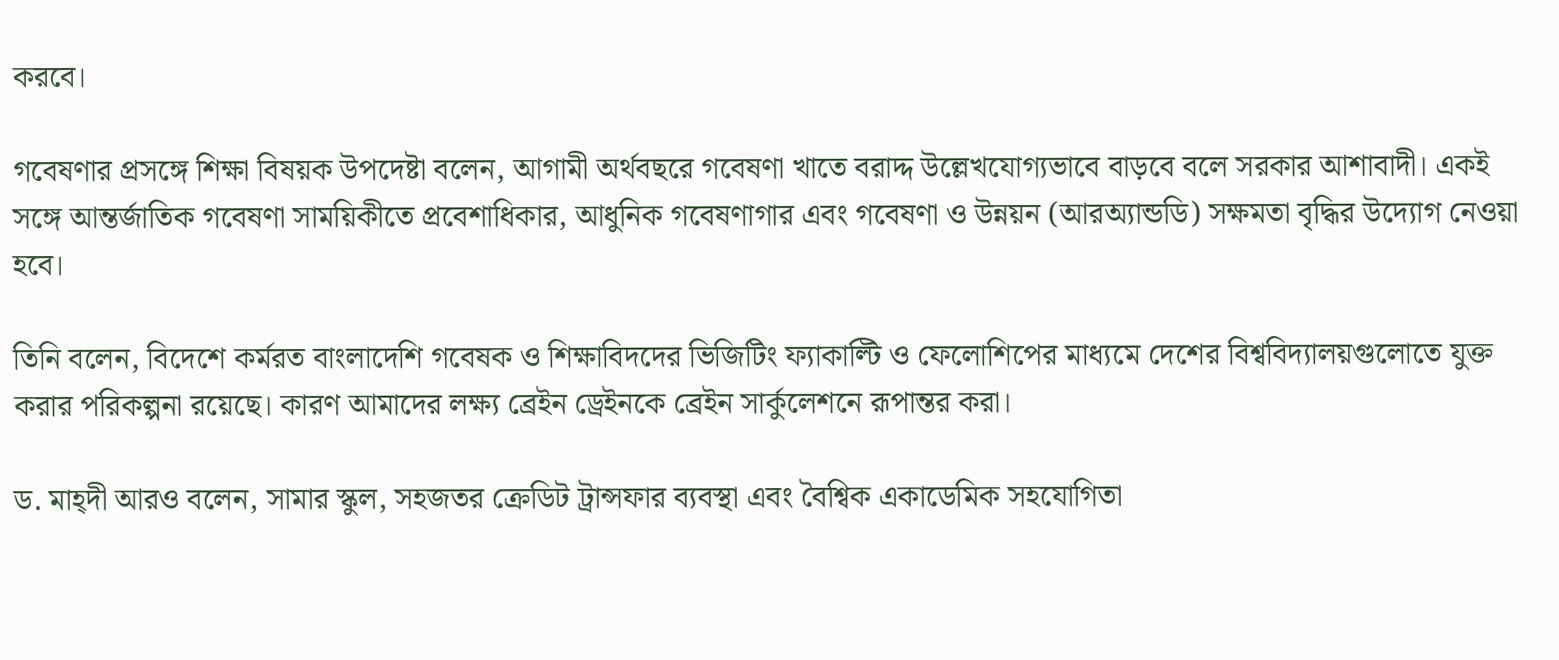করবে।

গবেষণার প্রসঙ্গে শিক্ষা বিষয়ক উপদেষ্টা বলেন, আগামী অর্থবছরে গবেষণা খাতে বরাদ্দ উল্লেখযোগ্যভাবে বাড়বে বলে সরকার আশাবাদী। একই সঙ্গে আন্তর্জাতিক গবেষণা সাময়িকীতে প্রবেশাধিকার, আধুনিক গবেষণাগার এবং গবেষণা ও উন্নয়ন (আরঅ্যান্ডডি) সক্ষমতা বৃদ্ধির উদ্যোগ নেওয়া হবে।

তিনি বলেন, বিদেশে কর্মরত বাংলাদেশি গবেষক ও শিক্ষাবিদদের ভিজিটিং ফ্যাকাল্টি ও ফেলোশিপের মাধ্যমে দেশের বিশ্ববিদ্যালয়গুলোতে যুক্ত করার পরিকল্পনা রয়েছে। কারণ আমাদের লক্ষ্য ব্রেইন ড্রেইনকে ব্রেইন সার্কুলেশনে রূপান্তর করা।

ড. মাহ্দী আরও বলেন, সামার স্কুল, সহজতর ক্রেডিট ট্রান্সফার ব্যবস্থা এবং বৈশ্বিক একাডেমিক সহযোগিতা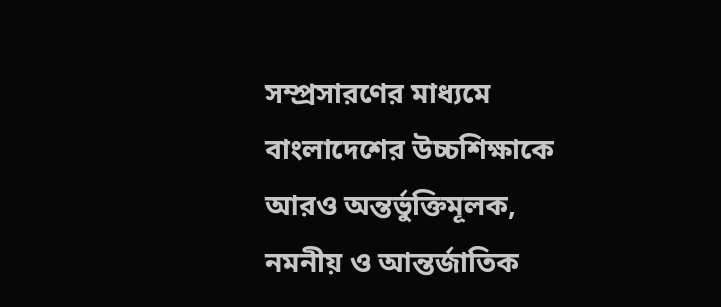সম্প্রসারণের মাধ্যমে বাংলাদেশের উচ্চশিক্ষাকে আরও অন্তর্ভুক্তিমূলক, নমনীয় ও আন্তর্জাতিক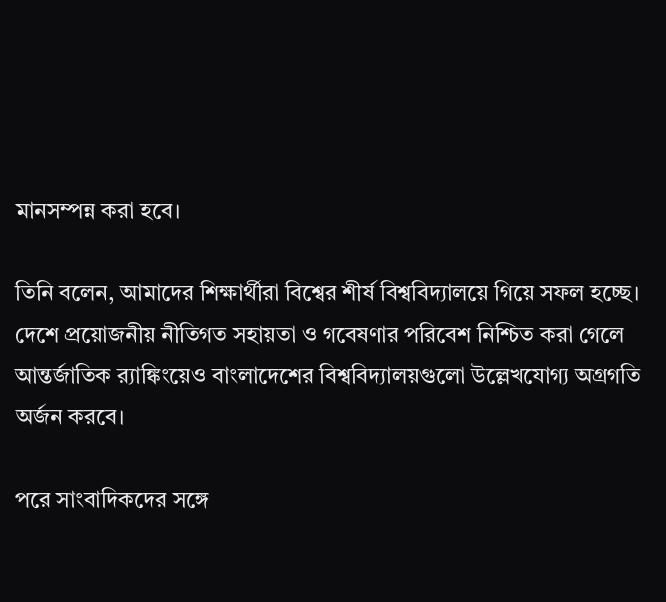মানসম্পন্ন করা হবে।

তিনি বলেন, আমাদের শিক্ষার্থীরা বিশ্বের শীর্ষ বিশ্ববিদ্যালয়ে গিয়ে সফল হচ্ছে। দেশে প্রয়োজনীয় নীতিগত সহায়তা ও গবেষণার পরিবেশ নিশ্চিত করা গেলে আন্তর্জাতিক র‌্যাঙ্কিংয়েও বাংলাদেশের বিশ্ববিদ্যালয়গুলো উল্লেখযোগ্য অগ্রগতি অর্জন করবে।

পরে সাংবাদিকদের সঙ্গে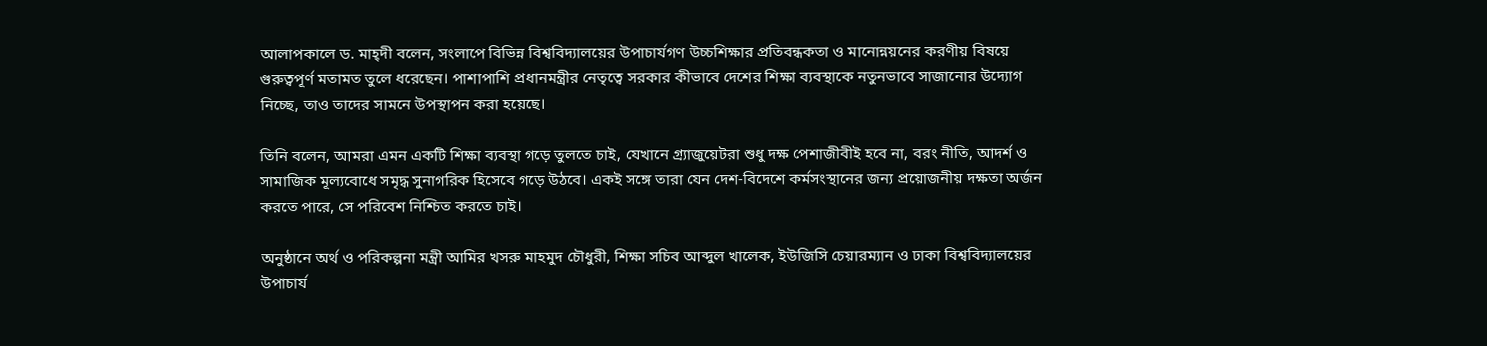আলাপকালে ড. মাহ্দী বলেন, সংলাপে বিভিন্ন বিশ্ববিদ্যালয়ের উপাচার্যগণ উচ্চশিক্ষার প্রতিবন্ধকতা ও মানোন্নয়নের করণীয় বিষয়ে গুরুত্বপূর্ণ মতামত তুলে ধরেছেন। পাশাপাশি প্রধানমন্ত্রীর নেতৃত্বে সরকার কীভাবে দেশের শিক্ষা ব্যবস্থাকে নতুনভাবে সাজানোর উদ্যোগ নিচ্ছে, তাও তাদের সামনে উপস্থাপন করা হয়েছে।

তিনি বলেন, আমরা এমন একটি শিক্ষা ব্যবস্থা গড়ে তুলতে চাই, যেখানে গ্র্যাজুয়েটরা শুধু দক্ষ পেশাজীবীই হবে না, বরং নীতি, আদর্শ ও সামাজিক মূল্যবোধে সমৃদ্ধ সুনাগরিক হিসেবে গড়ে উঠবে। একই সঙ্গে তারা যেন দেশ-বিদেশে কর্মসংস্থানের জন্য প্রয়োজনীয় দক্ষতা অর্জন করতে পারে, সে পরিবেশ নিশ্চিত করতে চাই।

অনুষ্ঠানে অর্থ ও পরিকল্পনা মন্ত্রী আমির খসরু মাহমুদ চৌধুরী, শিক্ষা সচিব আব্দুল খালেক, ইউজিসি চেয়ারম্যান ও ঢাকা বিশ্ববিদ্যালয়ের উপাচার্য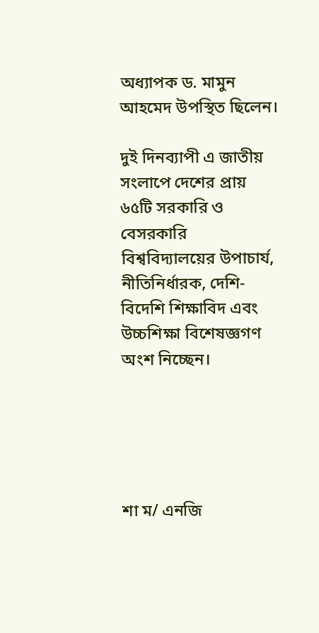অধ্যাপক ড. মামুন আহমেদ উপস্থিত ছিলেন।

দুই দিনব্যাপী এ জাতীয় সংলাপে দেশের প্রায় ৬৫টি সরকারি ও বেসরকারি বিশ্ববিদ্যালয়ের উপাচার্য, নীতিনির্ধারক, দেশি-বিদেশি শিক্ষাবিদ এবং উচ্চশিক্ষা বিশেষজ্ঞগণ অংশ নিচ্ছেন।





শা ম/ এনজি